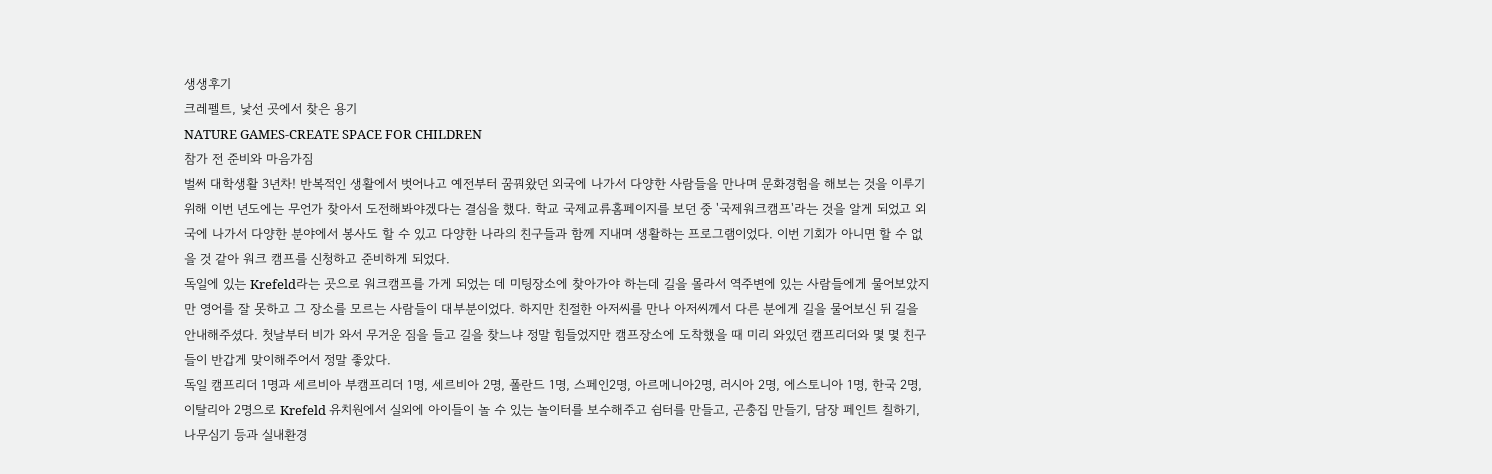생생후기
크레펠트, 낯선 곳에서 찾은 용기
NATURE GAMES-CREATE SPACE FOR CHILDREN
참가 전 준비와 마음가짐
벌써 대학생활 3년차! 반복적인 생활에서 벗어나고 예전부터 꿈꿔왔던 외국에 나가서 다양한 사람들을 만나며 문화경험을 해보는 것을 이루기 위해 이번 년도에는 무언가 찾아서 도전해봐야겠다는 결심을 했다. 학교 국제교류홈페이지를 보던 중 '국제워크캠프'라는 것을 알게 되었고 외국에 나가서 다양한 분야에서 봉사도 할 수 있고 다양한 나라의 친구들과 함께 지내며 생활하는 프로그램이었다. 이번 기회가 아니면 할 수 없을 것 같아 워크 캠프를 신청하고 준비하게 되었다.
독일에 있는 Krefeld라는 곳으로 워크캠프를 가게 되었는 데 미팅장소에 찾아가야 하는데 길을 몰라서 역주변에 있는 사람들에게 물어보았지만 영어를 잘 못하고 그 장소를 모르는 사람들이 대부분이었다. 하지만 친절한 아저씨를 만나 아저씨께서 다른 분에게 길을 물어보신 뒤 길을 안내해주셨다. 첫날부터 비가 와서 무거운 짐을 들고 길을 찾느냐 정말 힘들었지만 캠프장소에 도착했을 때 미리 와있던 캠프리더와 몇 몇 친구들이 반갑게 맞이해주어서 정말 좋았다.
독일 캠프리더 1명과 세르비아 부캠프리더 1명, 세르비아 2명, 폴란드 1명, 스페인2명, 아르메니아2명, 러시아 2명, 에스토니아 1명, 한국 2명, 이탈리아 2명으로 Krefeld 유치원에서 실외에 아이들이 놀 수 있는 놀이터를 보수해주고 쉼터를 만들고, 곤충집 만들기, 담장 페인트 칠하기, 나무심기 등과 실내환경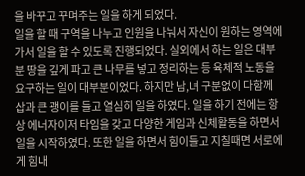을 바꾸고 꾸며주는 일을 하게 되었다.
일을 할 때 구역을 나누고 인원을 나눠서 자신이 원하는 영역에 가서 일을 할 수 있도록 진행되었다. 실외에서 하는 일은 대부분 땅을 깊게 파고 큰 나무를 넣고 정리하는 등 육체적 노동을 요구하는 일이 대부분이었다. 하지만 남,녀 구분없이 다함께 삽과 큰 괭이를 들고 열심히 일을 하였다. 일을 하기 전에는 항상 에너자이저 타임을 갖고 다양한 게임과 신체활동을 하면서 일을 시작하였다. 또한 일을 하면서 힘이들고 지칠때면 서로에게 힘내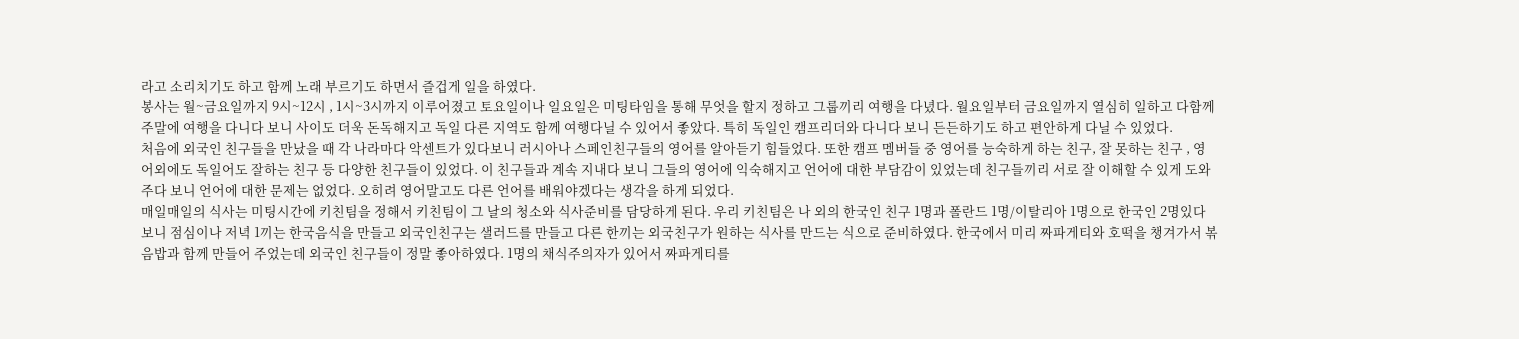라고 소리치기도 하고 함께 노래 부르기도 하면서 즐겁게 일을 하였다.
봉사는 월~금요일까지 9시~12시 , 1시~3시까지 이루어졌고 토요일이나 일요일은 미팅타임을 통해 무엇을 할지 정하고 그룹끼리 여행을 다녔다. 월요일부터 금요일까지 열심히 일하고 다함께 주말에 여행을 다니다 보니 사이도 더욱 돈독해지고 독일 다른 지역도 함께 여행다닐 수 있어서 좋았다. 특히 독일인 캠프리더와 다니다 보니 든든하기도 하고 편안하게 다닐 수 있었다.
처음에 외국인 친구들을 만났을 때 각 나라마다 악센트가 있다보니 러시아나 스페인친구들의 영어를 알아듣기 힘들었다. 또한 캠프 멤버들 중 영어를 능숙하게 하는 친구, 잘 못하는 친구 , 영어외에도 독일어도 잘하는 친구 등 다양한 친구들이 있었다. 이 친구들과 계속 지내다 보니 그들의 영어에 익숙해지고 언어에 대한 부담감이 있었는데 친구들끼리 서로 잘 이해할 수 있게 도와주다 보니 언어에 대한 문제는 없었다. 오히려 영어말고도 다른 언어를 배워야겠다는 생각을 하게 되었다.
매일매일의 식사는 미팅시간에 키친팀을 정해서 키친팀이 그 날의 청소와 식사준비를 담당하게 된다. 우리 키친팀은 나 외의 한국인 친구 1명과 폴란드 1명/이탈리아 1명으로 한국인 2명있다 보니 점심이나 저녁 1끼는 한국음식을 만들고 외국인친구는 샐러드를 만들고 다른 한끼는 외국친구가 원하는 식사를 만드는 식으로 준비하였다. 한국에서 미리 짜파게티와 호떡을 챙겨가서 볶음밥과 함께 만들어 주었는데 외국인 친구들이 정말 좋아하였다. 1명의 채식주의자가 있어서 짜파게티를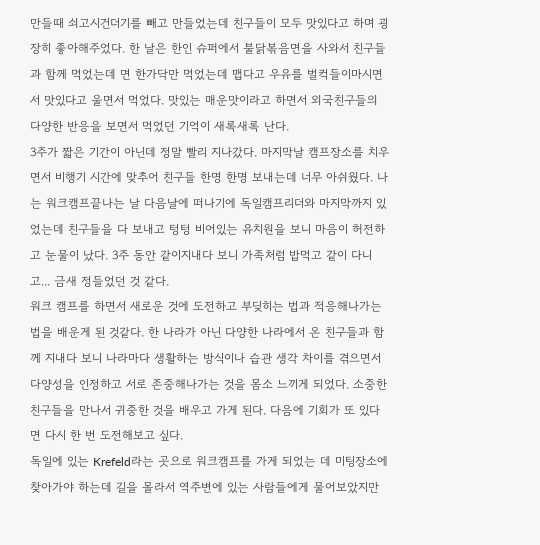만들때 쇠고시건더기를 빼고 만들었는데 친구들이 모두 맛있다고 하며 굉장히 좋아해주었다. 한 날은 한인 슈퍼에서 불닭볶음면을 사와서 친구들과 함께 먹었는데 면 한가닥만 먹었는데 맵다고 우유를 벌컥들이마시면서 맛있다고 울면서 먹었다. 맛있는 매운맛이라고 하면서 외국친구들의 다양한 반응을 보면서 먹었던 기억이 새록새록 난다.
3주가 짧은 기간이 아닌데 정말 빨리 지나갔다. 마지막날 캠프장소를 치우면서 비행기 시간에 맞추어 친구들 한명 한명 보내는데 너무 아쉬웠다. 나는 워크캠프끝나는 날 다음날에 떠나기에 독일캠프리더와 마지막까지 있었는데 친구들을 다 보내고 텅텅 비어있는 유치원을 보니 마음이 허전하고 눈물이 났다. 3주 동안 같이지내다 보니 가족처럼 밥먹고 같이 다니고... 금새 정들었던 것 같다.
워크 캠프를 하면서 새로운 것에 도전하고 부딪히는 법과 적응해나가는 법을 배운게 된 것같다. 한 나라가 아닌 다양한 나라에서 온 친구들과 함께 지내다 보니 나라마다 생활하는 방식이나 습관 생각 차이를 겪으면서 다양성을 인정하고 서로 존중해나가는 것을 몸소 느끼게 되었다. 소중한 친구들을 만나서 귀중한 것을 배우고 가게 된다. 다음에 기회가 또 있다면 다시 한 번 도전해보고 싶다.
독일에 있는 Krefeld라는 곳으로 워크캠프를 가게 되었는 데 미팅장소에 찾아가야 하는데 길을 몰라서 역주변에 있는 사람들에게 물어보았지만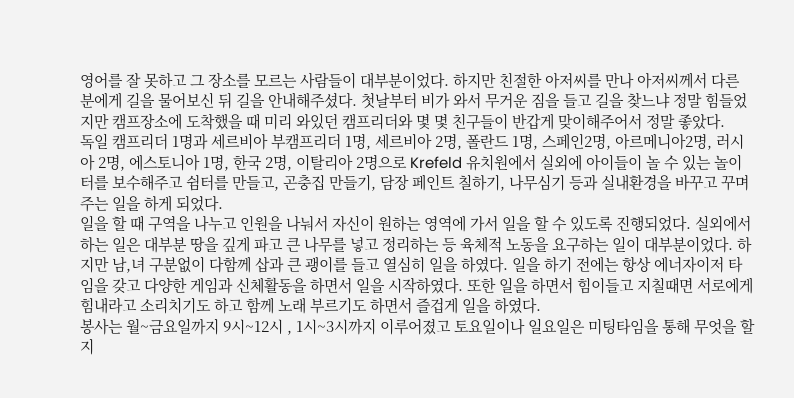영어를 잘 못하고 그 장소를 모르는 사람들이 대부분이었다. 하지만 친절한 아저씨를 만나 아저씨께서 다른 분에게 길을 물어보신 뒤 길을 안내해주셨다. 첫날부터 비가 와서 무거운 짐을 들고 길을 찾느냐 정말 힘들었지만 캠프장소에 도착했을 때 미리 와있던 캠프리더와 몇 몇 친구들이 반갑게 맞이해주어서 정말 좋았다.
독일 캠프리더 1명과 세르비아 부캠프리더 1명, 세르비아 2명, 폴란드 1명, 스페인2명, 아르메니아2명, 러시아 2명, 에스토니아 1명, 한국 2명, 이탈리아 2명으로 Krefeld 유치원에서 실외에 아이들이 놀 수 있는 놀이터를 보수해주고 쉼터를 만들고, 곤충집 만들기, 담장 페인트 칠하기, 나무심기 등과 실내환경을 바꾸고 꾸며주는 일을 하게 되었다.
일을 할 때 구역을 나누고 인원을 나눠서 자신이 원하는 영역에 가서 일을 할 수 있도록 진행되었다. 실외에서 하는 일은 대부분 땅을 깊게 파고 큰 나무를 넣고 정리하는 등 육체적 노동을 요구하는 일이 대부분이었다. 하지만 남,녀 구분없이 다함께 삽과 큰 괭이를 들고 열심히 일을 하였다. 일을 하기 전에는 항상 에너자이저 타임을 갖고 다양한 게임과 신체활동을 하면서 일을 시작하였다. 또한 일을 하면서 힘이들고 지칠때면 서로에게 힘내라고 소리치기도 하고 함께 노래 부르기도 하면서 즐겁게 일을 하였다.
봉사는 월~금요일까지 9시~12시 , 1시~3시까지 이루어졌고 토요일이나 일요일은 미팅타임을 통해 무엇을 할지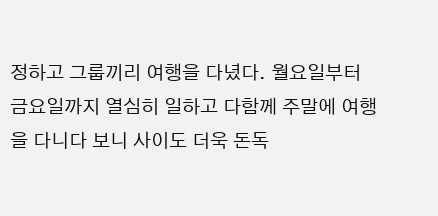정하고 그룹끼리 여행을 다녔다. 월요일부터 금요일까지 열심히 일하고 다함께 주말에 여행을 다니다 보니 사이도 더욱 돈독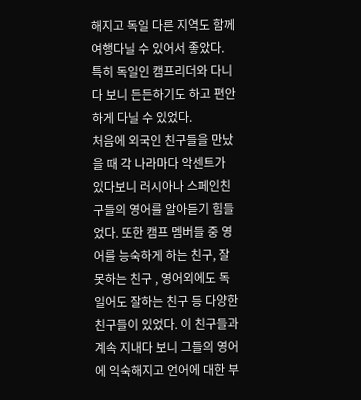해지고 독일 다른 지역도 함께 여행다닐 수 있어서 좋았다. 특히 독일인 캠프리더와 다니다 보니 든든하기도 하고 편안하게 다닐 수 있었다.
처음에 외국인 친구들을 만났을 때 각 나라마다 악센트가 있다보니 러시아나 스페인친구들의 영어를 알아듣기 힘들었다. 또한 캠프 멤버들 중 영어를 능숙하게 하는 친구, 잘 못하는 친구 , 영어외에도 독일어도 잘하는 친구 등 다양한 친구들이 있었다. 이 친구들과 계속 지내다 보니 그들의 영어에 익숙해지고 언어에 대한 부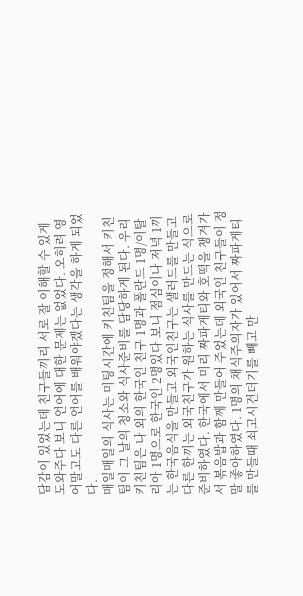담감이 있었는데 친구들끼리 서로 잘 이해할 수 있게 도와주다 보니 언어에 대한 문제는 없었다. 오히려 영어말고도 다른 언어를 배워야겠다는 생각을 하게 되었다.
매일매일의 식사는 미팅시간에 키친팀을 정해서 키친팀이 그 날의 청소와 식사준비를 담당하게 된다. 우리 키친팀은 나 외의 한국인 친구 1명과 폴란드 1명/이탈리아 1명으로 한국인 2명있다 보니 점심이나 저녁 1끼는 한국음식을 만들고 외국인친구는 샐러드를 만들고 다른 한끼는 외국친구가 원하는 식사를 만드는 식으로 준비하였다. 한국에서 미리 짜파게티와 호떡을 챙겨가서 볶음밥과 함께 만들어 주었는데 외국인 친구들이 정말 좋아하였다. 1명의 채식주의자가 있어서 짜파게티를 만들때 쇠고시건더기를 빼고 만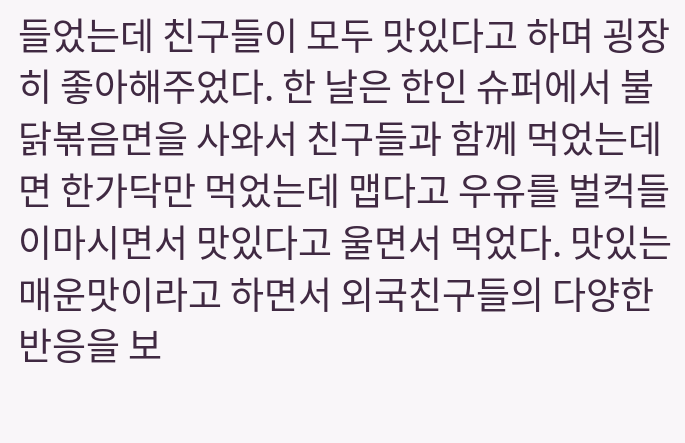들었는데 친구들이 모두 맛있다고 하며 굉장히 좋아해주었다. 한 날은 한인 슈퍼에서 불닭볶음면을 사와서 친구들과 함께 먹었는데 면 한가닥만 먹었는데 맵다고 우유를 벌컥들이마시면서 맛있다고 울면서 먹었다. 맛있는 매운맛이라고 하면서 외국친구들의 다양한 반응을 보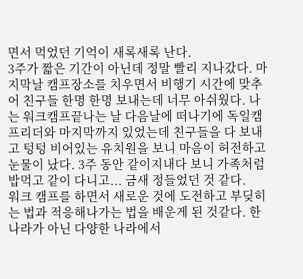면서 먹었던 기억이 새록새록 난다.
3주가 짧은 기간이 아닌데 정말 빨리 지나갔다. 마지막날 캠프장소를 치우면서 비행기 시간에 맞추어 친구들 한명 한명 보내는데 너무 아쉬웠다. 나는 워크캠프끝나는 날 다음날에 떠나기에 독일캠프리더와 마지막까지 있었는데 친구들을 다 보내고 텅텅 비어있는 유치원을 보니 마음이 허전하고 눈물이 났다. 3주 동안 같이지내다 보니 가족처럼 밥먹고 같이 다니고... 금새 정들었던 것 같다.
워크 캠프를 하면서 새로운 것에 도전하고 부딪히는 법과 적응해나가는 법을 배운게 된 것같다. 한 나라가 아닌 다양한 나라에서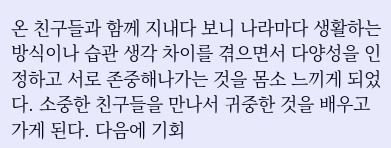온 친구들과 함께 지내다 보니 나라마다 생활하는 방식이나 습관 생각 차이를 겪으면서 다양성을 인정하고 서로 존중해나가는 것을 몸소 느끼게 되었다. 소중한 친구들을 만나서 귀중한 것을 배우고 가게 된다. 다음에 기회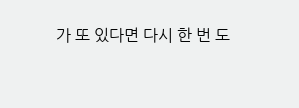가 또 있다면 다시 한 번 도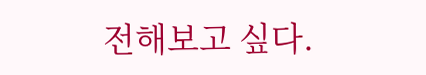전해보고 싶다.